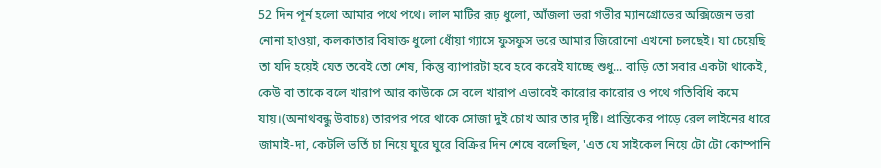52 দিন পূর্ন হলো আমার পথে পথে। লাল মাটির রূঢ় ধুলো, আঁজলা ভরা গভীর ম্যানগ্রোভের অক্সিজেন ভরা নোনা হাওয়া, কলকাতার বিষাক্ত ধুলো ধোঁয়া গ্যাসে ফুসফুস ভরে আমার জিরোনো এখনো চলছেই। যা চেয়েছি তা যদি হয়েই যেত তবেই তো শেষ, কিন্তু ব্যাপারটা হবে হবে করেই যাচ্ছে শুধু... বাড়ি তো সবার একটা থাকেই, কেউ বা তাকে বলে খারাপ আর কাউকে সে বলে খারাপ এভাবেই কারোর কারোর ও পথে গতিবিধি কমে যায়।(অনাথবন্ধু উবাচঃ) তারপর পরে থাকে সোজা দুই চোখ আর তার দৃষ্টি। প্রান্তিকের পাড়ে রেল লাইনের ধারে জামাই-দা, কেটলি ভর্তি চা নিয়ে ঘুরে ঘুরে বিক্রির দিন শেষে বলেছিল, 'এত যে সাইকেল নিয়ে টো টো কোম্পানি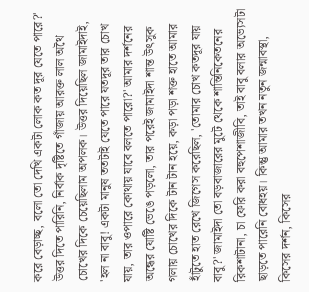করে বেড়াচ্ছ, বলো তো দেখি একটা লোক কত দূর যেতে পারে?' উত্তর দিতে পারিনি, নির্বাক দৃষ্টিতে গাঁজায় আরক্ত লাল অথৈ চোখের দিকে চেয়েছিলাম অপলক। উত্তর দিয়েছিল জামাইদাই, 'হল না বাবু! একটা মানুষ ততটাই যেতে পারে যতদূর তার চোখ যায়, তার ওপারে কোথায় যাবে বলতে পারো?' আমার দর্শনের অন্ধের যোষ্টি ভেঙে পড়লো, তার পরেই জামাইদা শান্ত উৎসুক গলায় চোখের দিকে টান টান হয়ে, কড়া পড়া শক্ত হাতে আমার হাঁটুতে হাত রেখে জিগেস করেছিল, 'তোমার চোখ কতদূর যায় বাবু?' জামাইদা তো বড়বাজারের মুটে থেকে শান্তিনিকেতনের রিকশাটানা, চা ফেরি করা বহুপেশাজীবি, তাই বাবু বলার অভ্যেসটা ছাড়তে পারেনি বোধহয়। কিন্তু আমার তখন নতুন জন্মাবস্থা, কিসের দর্শন, কিসের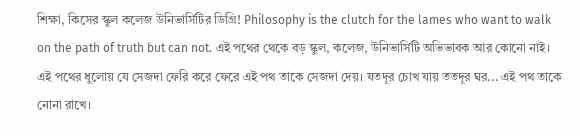শিক্ষা, কিসের স্কুল কলেজ উনিভার্সিটির ডিগ্রি! Philosophy is the clutch for the lames who want to walk on the path of truth but can not. এই পথের থেকে বড় স্কুল, কলেজ, উনিভার্সিটি অভিভাবক আর কোনো নাই। এই পথের ধুলোয় যে সেজদা ফেরি করে ফেরে এই পথ তাকে সেজদা দেয়। যতদূর চোখ যায় ততদূর ঘর... এই পথ তাকে নোনা রাখে।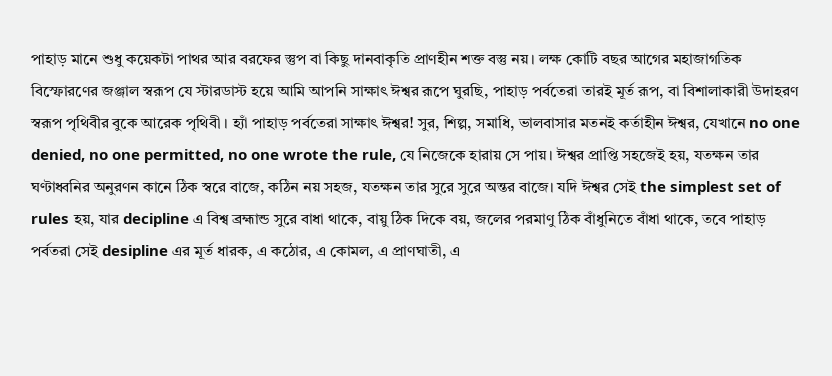পাহাড় মানে শুধু কয়েকটা পাথর আর বরফের স্তুপ বা কিছু দানবাকৃতি প্রাণহীন শক্ত বস্তু নয়। লক্ষ কোটি বছর আগের মহাজাগতিক বিস্ফোরণের জঞ্জাল স্বরূপ যে স্টারডাস্ট হয়ে আমি আপনি সাক্ষাৎ ঈশ্বর রূপে ঘুরছি, পাহাড় পর্বতেরা তারই মূর্ত রূপ, বা বিশালাকারী উদাহরণ স্বরূপ পৃথিবীর বুকে আরেক পৃথিবী । হ্যাঁ পাহাড় পর্বতেরা সাক্ষাৎ ঈশ্বর! সুর, শিল্প, সমাধি, ভালবাসার মতনই কর্তাহীন ঈশ্বর, যেখানে no one denied, no one permitted, no one wrote the rule, যে নিজেকে হারায় সে পায়। ঈশ্বর প্রাপ্তি সহজেই হয়, যতক্ষন তার ঘণ্টাধ্বনির অনুরণন কানে ঠিক স্বরে বাজে, কঠিন নয় সহজ, যতক্ষন তার সুরে সুরে অন্তর বাজে। যদি ঈশ্বর সেই the simplest set of rules হয়, যার decipline এ বিশ্ব ব্রহ্মান্ড সুরে বাধা থাকে, বায়ু ঠিক দিকে বয়, জলের পরমাণু ঠিক বাঁধুনিতে বাঁধা থাকে, তবে পাহাড় পর্বতরা সেই desipline এর মূর্ত ধারক, এ কঠোর, এ কোমল, এ প্রাণঘাতী, এ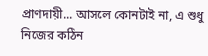প্রাণদায়ী... আসলে কোনটাই না, এ শুধু নিজের কঠিন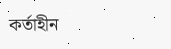কর্তাহীন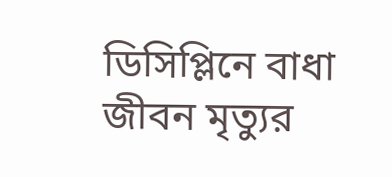ডিসিপ্লিনে বাধা জীবন মৃত্যুর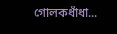গোলকধাঁধা...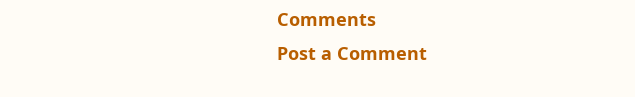Comments
Post a Comment